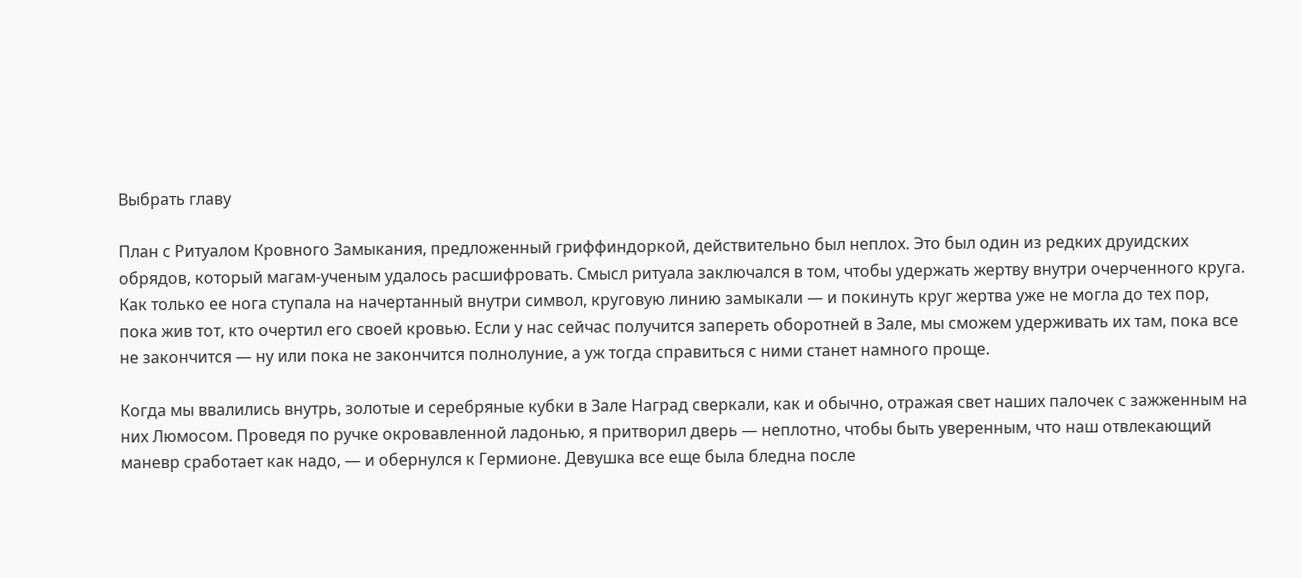Выбрать главу

План с Ритуалом Кровного Замыкания, предложенный гриффиндоркой, действительно был неплох. Это был один из редких друидских обрядов, который магам-ученым удалось расшифровать. Смысл ритуала заключался в том, чтобы удержать жертву внутри очерченного круга. Как только ее нога ступала на начертанный внутри символ, круговую линию замыкали — и покинуть круг жертва уже не могла до тех пор, пока жив тот, кто очертил его своей кровью. Если у нас сейчас получится запереть оборотней в Зале, мы сможем удерживать их там, пока все не закончится — ну или пока не закончится полнолуние, а уж тогда справиться с ними станет намного проще.

Когда мы ввалились внутрь, золотые и серебряные кубки в Зале Наград сверкали, как и обычно, отражая свет наших палочек с зажженным на них Люмосом. Проведя по ручке окровавленной ладонью, я притворил дверь — неплотно, чтобы быть уверенным, что наш отвлекающий маневр сработает как надо, — и обернулся к Гермионе. Девушка все еще была бледна после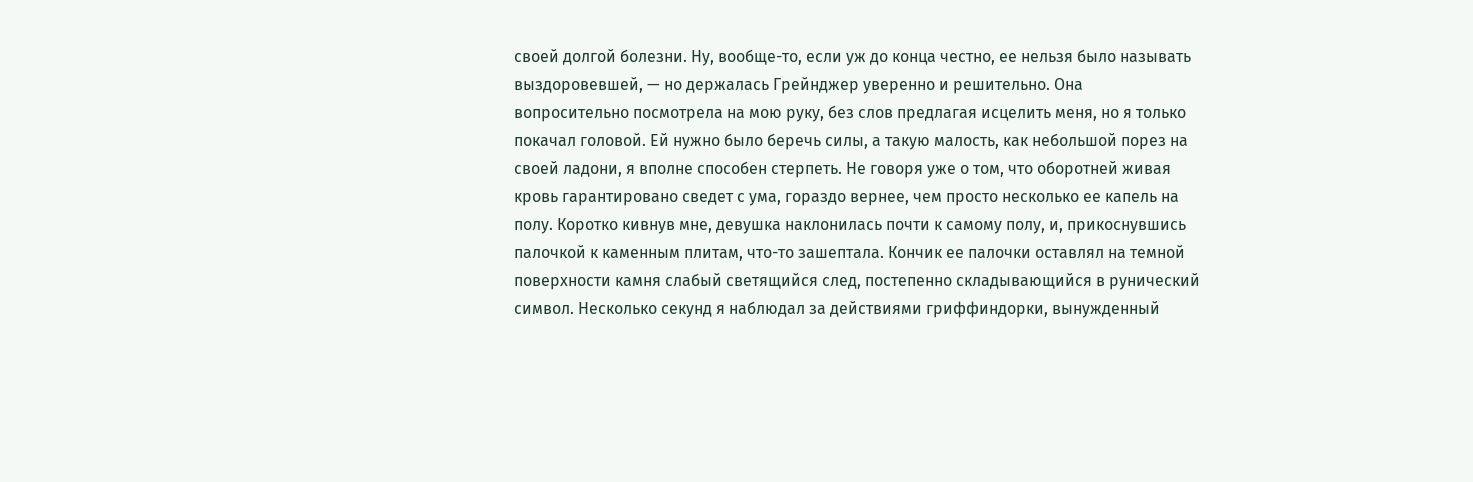своей долгой болезни. Ну, вообще-то, если уж до конца честно, ее нельзя было называть выздоровевшей, — но держалась Грейнджер уверенно и решительно. Она вопросительно посмотрела на мою руку, без слов предлагая исцелить меня, но я только покачал головой. Ей нужно было беречь силы, а такую малость, как небольшой порез на своей ладони, я вполне способен стерпеть. Не говоря уже о том, что оборотней живая кровь гарантировано сведет с ума, гораздо вернее, чем просто несколько ее капель на полу. Коротко кивнув мне, девушка наклонилась почти к самому полу, и, прикоснувшись палочкой к каменным плитам, что-то зашептала. Кончик ее палочки оставлял на темной поверхности камня слабый светящийся след, постепенно складывающийся в рунический символ. Несколько секунд я наблюдал за действиями гриффиндорки, вынужденный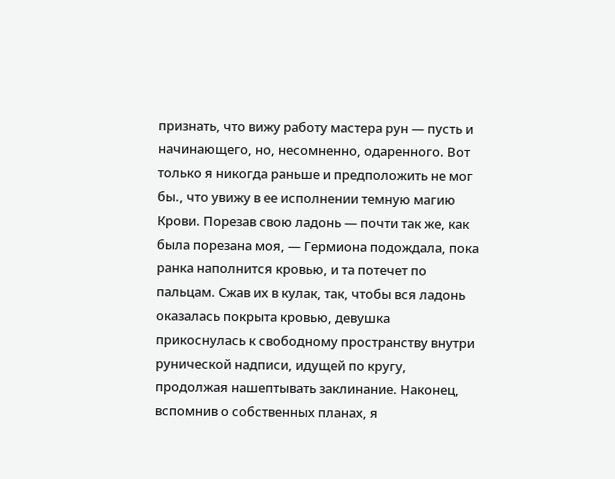признать, что вижу работу мастера рун — пусть и начинающего, но, несомненно, одаренного. Вот только я никогда раньше и предположить не мог бы., что увижу в ее исполнении темную магию Крови. Порезав свою ладонь — почти так же, как была порезана моя, — Гермиона подождала, пока ранка наполнится кровью, и та потечет по пальцам. Сжав их в кулак, так, чтобы вся ладонь оказалась покрыта кровью, девушка прикоснулась к свободному пространству внутри рунической надписи, идущей по кругу, продолжая нашептывать заклинание. Наконец, вспомнив о собственных планах, я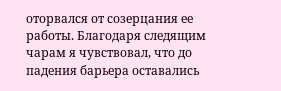оторвался от созерцания ее работы. Благодаря следящим чарам я чувствовал, что до падения барьера оставались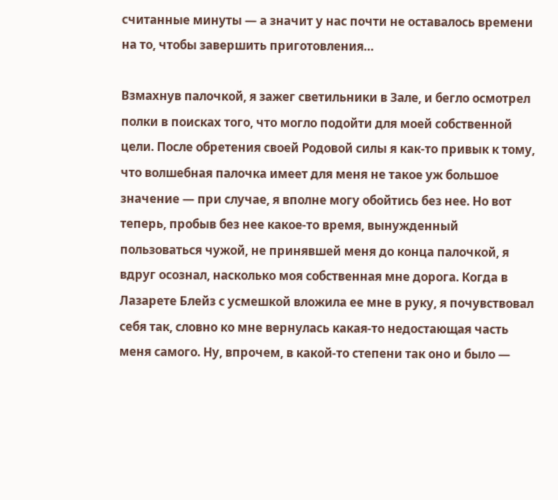считанные минуты — а значит у нас почти не оставалось времени на то, чтобы завершить приготовления…

Взмахнув палочкой, я зажег светильники в Зале, и бегло осмотрел полки в поисках того, что могло подойти для моей собственной цели. После обретения своей Родовой силы я как-то привык к тому, что волшебная палочка имеет для меня не такое уж большое значение — при случае, я вполне могу обойтись без нее. Но вот теперь, пробыв без нее какое-то время, вынужденный пользоваться чужой, не принявшей меня до конца палочкой, я вдруг осознал, насколько моя собственная мне дорога. Когда в Лазарете Блейз с усмешкой вложила ее мне в руку, я почувствовал себя так, словно ко мне вернулась какая-то недостающая часть меня самого. Ну, впрочем, в какой-то степени так оно и было —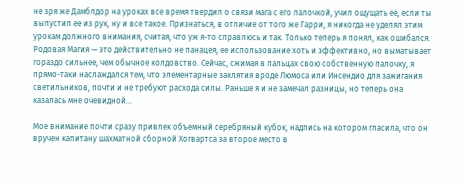не зря же Дамблдор на уроках все время твердил о связи мага с его палочкой, учил ощущать ее, если ты выпустил ее из рук, ну и все такое. Признаться, в отличие от того же Гарри, я никогда не уделял этим урокам должного внимания, считая, что уж я-то справлюсь и так. Только теперь я понял, как ошибался. Родовая Магия — это действительно не панацея, ее использование хоть и эффективно, но выматывает гораздо сильнее, чем обычное колдовство. Сейчас, сжимая в пальцах свою собственную палочку, я прямо-таки наслаждался тем, что элементарные заклятия вроде Люмоса или Инсендио для зажигания светильников, почти и не требуют расхода силы. Раньше я и не замечал разницы, но теперь она казалась мне очевидной…

Мое внимание почти сразу привлек объемный серебряный кубок, надпись на котором гласила, что он вручен капитану шахматной сборной Хогвартса за второе место в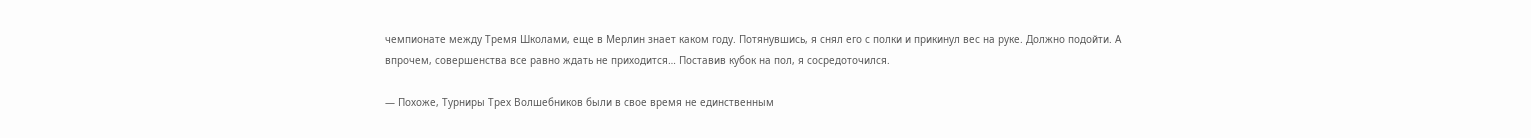чемпионате между Тремя Школами, еще в Мерлин знает каком году. Потянувшись, я снял его с полки и прикинул вес на руке. Должно подойти. А впрочем, совершенства все равно ждать не приходится… Поставив кубок на пол, я сосредоточился.

— Похоже, Турниры Трех Волшебников были в свое время не единственным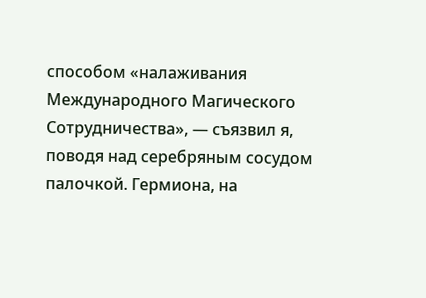способом «налаживания Международного Магического Сотрудничества», — съязвил я, поводя над серебряным сосудом палочкой. Гермиона, на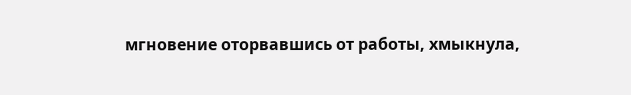мгновение оторвавшись от работы, хмыкнула,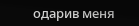одарив меня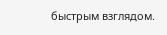быстрым взглядом.